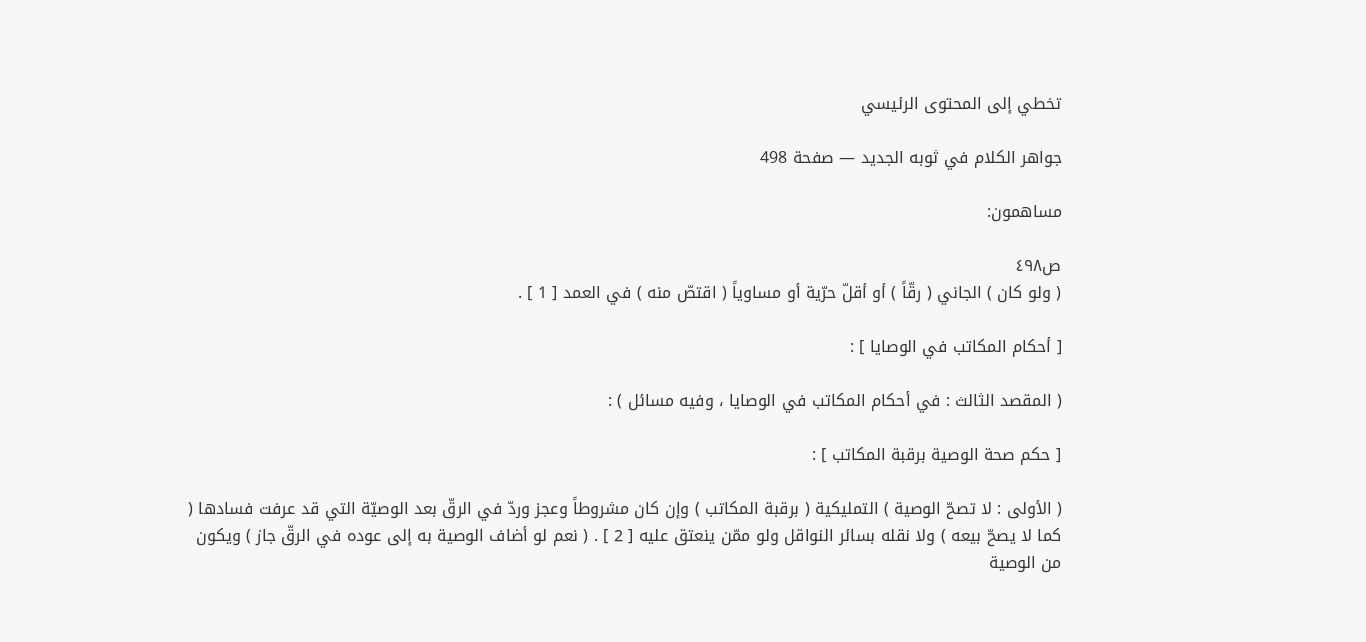تخطي إلى المحتوى الرئيسي

جواهر الكلام في ثوبه الجديد — صفحة 498

مساهمون:

ص٤٩٨
( ولو كان ) الجاني ( رقّاً ) أو أقلّ حرّية أو مساوياً ( اقتصّ منه ) في العمد [ 1 ] .

[ أحكام المكاتب في الوصايا ] :

( المقصد الثالث : في أحكام المكاتب في الوصايا ، وفيه مسائل ) :

[ حكم صحة الوصية برقبة المكاتب ] :

( الأولى : لا تصحّ الوصية ) التمليكية ( برقبة المكاتب ) وإن كان مشروطاً وعجز وردّ في الرقّ بعد الوصيّة التي قد عرفت فسادها ( كما لا يصحّ بيعه ) ولا نقله بسائر النواقل ولو ممّن ينعتق عليه [ 2 ] . ( نعم لو أضاف الوصية به إلى عوده في الرقّ جاز ) ويكون من الوصية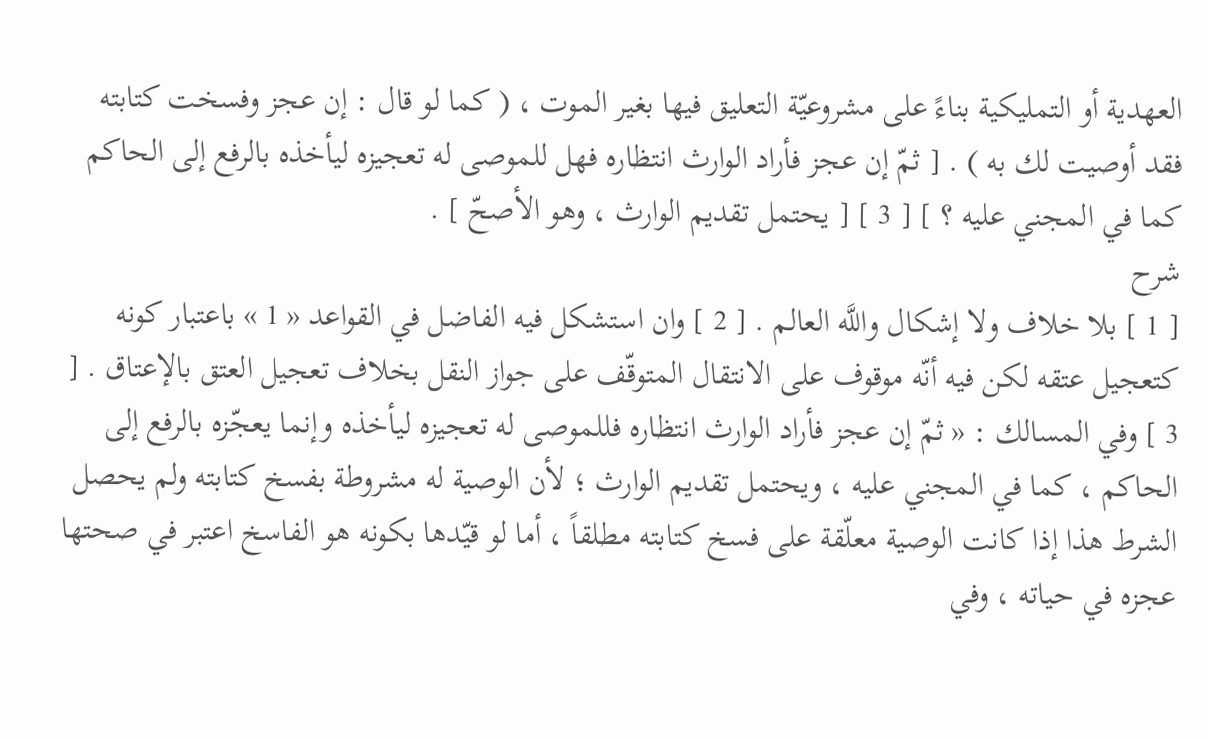العهدية أو التمليكية بناءً على مشروعيّة التعليق فيها بغير الموت ، ( كما لو قال : إن عجز وفسخت كتابته فقد أوصيت لك به ) . [ ثمّ إن عجز فأراد الوارث انتظاره فهل للموصى له تعجيزه ليأخذه بالرفع إلى الحاكم كما في المجني عليه ؟ ] [ 3 ] [ يحتمل تقديم الوارث ، وهو الأصحّ ] .
شرح
[ 1 ] بلا خلاف ولا إشكال واللَّه العالم . [ 2 ] وان استشكل فيه الفاضل في القواعد « 1 » باعتبار كونه كتعجيل عتقه لكن فيه أنّه موقوف على الانتقال المتوقّف على جواز النقل بخلاف تعجيل العتق بالإعتاق . [ 3 ] وفي المسالك : « ثمّ إن عجز فأراد الوارث انتظاره فللموصى له تعجيزه ليأخذه وإنما يعجّزه بالرفع إلى الحاكم ، كما في المجني عليه ، ويحتمل تقديم الوارث ؛ لأن الوصية له مشروطة بفسخ كتابته ولم يحصل الشرط هذا إذا كانت الوصية معلّقة على فسخ كتابته مطلقاً ، أما لو قيّدها بكونه هو الفاسخ اعتبر في صحتها عجزه في حياته ، وفي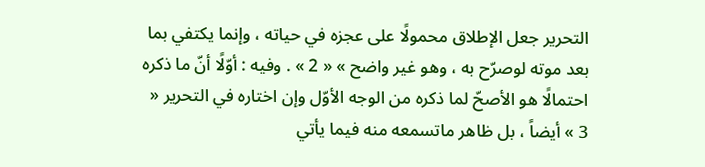التحرير جعل الإطلاق محمولًا على عجزه في حياته ، وإنما يكتفي بما بعد موته لوصرّح به ، وهو غير واضح » « 2 » . وفيه : أوّلًا أنّ ما ذكره احتمالًا هو الأصحّ لما ذكره من الوجه الأوّل وإن اختاره في التحرير « 3 » أيضاً ، بل ظاهر ماتسمعه منه فيما يأتي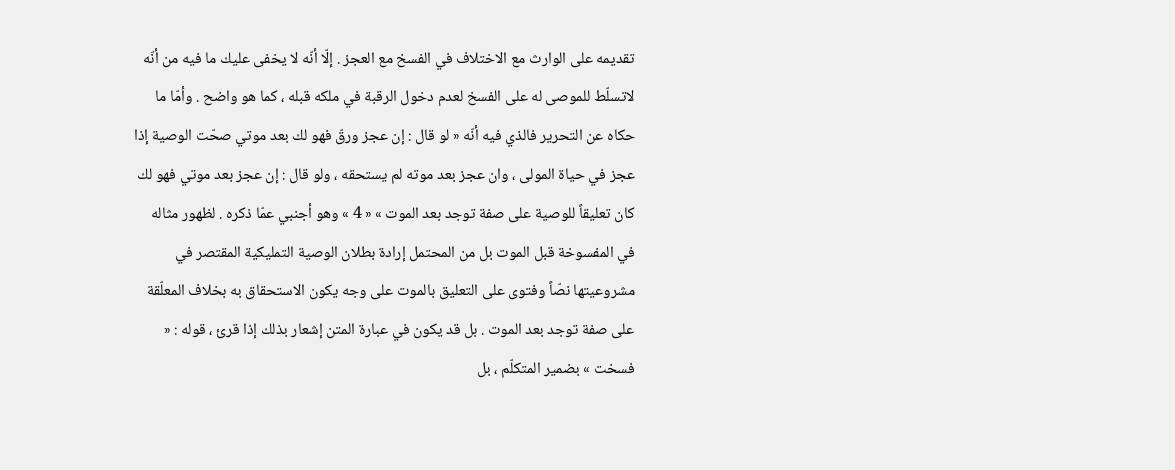تقديمه على الوارث مع الاختلاف في الفسخ مع العجز . إلّا أنّه لا يخفى عليك ما فيه من أنّه لاتسلّط للموصى له على الفسخ لعدم دخول الرقبة في ملكه قبله ، كما هو واضح . وأمّا ما حكاه عن التحرير فالذي فيه أنّه « لو قال : إن عجز ورقّ فهو لك بعد موتي صحّت الوصية إذا عجز في حياة المولى ، وان عجز بعد موته لم يستحقه ، ولو قال : إن عجز بعد موتي فهو لك كان تعليقاً للوصية على صفة توجد بعد الموت » « 4 » وهو أجنبي عمّا ذكره . لظهور مثاله في المفسوخة قبل الموت بل من المحتمل إرادة بطلان الوصية التمليكية المقتصر في مشروعيتها نصّاً وفتوى على التعليق بالموت على وجه يكون الاستحقاق به بخلاف المعلّقة على صفة توجد بعد الموت . بل قد يكون في عبارة المتن إشعار بذلك إذا قرئ ، قوله : « فسخت » بضمير المتكلّم ، بل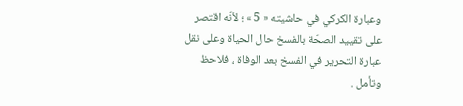وعبارة الكركي في حاشيته « 5 » ؛ لأنّه اقتصر على تقييد الصحّة بالفسخ حال الحياة وعلى نقل عبارة التحرير في الفسخ بعد الوفاة ، فلاحظ وتأمل .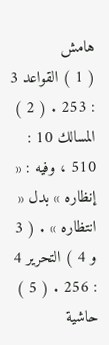هامش
( 1 ) القواعد 3 : 253 . ( 2 ) المسالك 10 : 510 ، وفيه : « إنظاره » بدل « انتظاره » . ( 3 و 4 ) التحرير 4 : 256 . ( 5 ) حاشية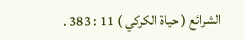الشرائع ( حياة الكركي ) 11 : 383 .